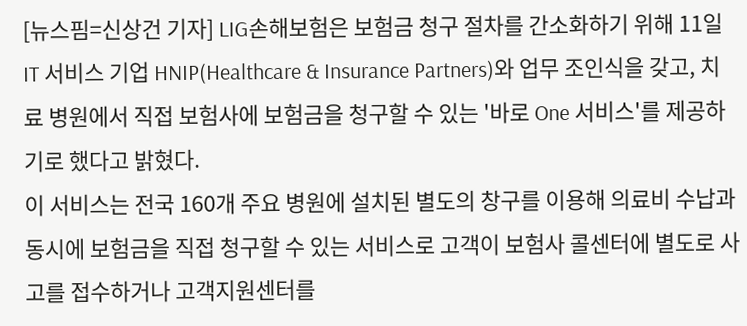[뉴스핌=신상건 기자] LIG손해보험은 보험금 청구 절차를 간소화하기 위해 11일 IT 서비스 기업 HNIP(Healthcare & Insurance Partners)와 업무 조인식을 갖고, 치료 병원에서 직접 보험사에 보험금을 청구할 수 있는 '바로 One 서비스'를 제공하기로 했다고 밝혔다.
이 서비스는 전국 160개 주요 병원에 설치된 별도의 창구를 이용해 의료비 수납과 동시에 보험금을 직접 청구할 수 있는 서비스로 고객이 보험사 콜센터에 별도로 사고를 접수하거나 고객지원센터를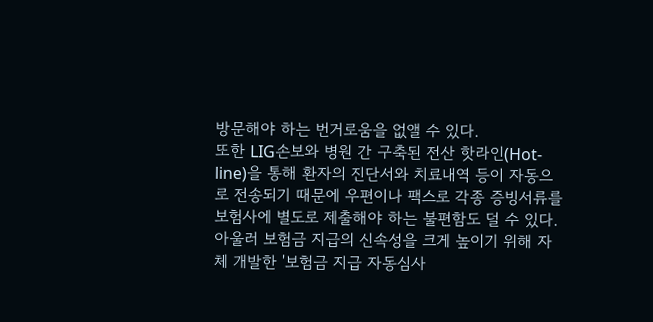방문해야 하는 번거로움을 없앨 수 있다.
또한 LIG손보와 병원 간 구축된 전산 핫라인(Hot-line)을 통해 환자의 진단서와 치료내역 등이 자동으로 전송되기 때문에 우편이나 팩스로 각종 증빙서류를 보험사에 별도로 제출해야 하는 불편함도 덜 수 있다.
아울러 보험금 지급의 신속성을 크게 높이기 위해 자체 개발한 '보험금 지급 자동심사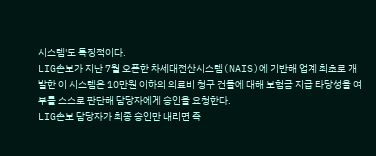시스템'도 특징적이다.
LIG손보가 지난 7월 오픈한 차세대전산시스템(NAIS)에 기반해 업계 최초로 개발한 이 시스템은 10만원 이하의 의료비 청구 건들에 대해 보험금 지급 타당성을 여부를 스스로 판단해 담당자에게 승인을 요청한다.
LIG손보 담당자가 최종 승인만 내리면 즉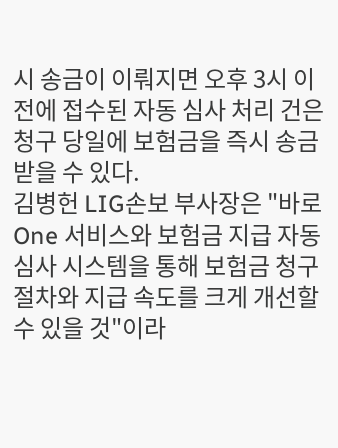시 송금이 이뤄지면 오후 3시 이전에 접수된 자동 심사 처리 건은 청구 당일에 보험금을 즉시 송금 받을 수 있다.
김병헌 LIG손보 부사장은 "바로 One 서비스와 보험금 지급 자동심사 시스템을 통해 보험금 청구 절차와 지급 속도를 크게 개선할 수 있을 것"이라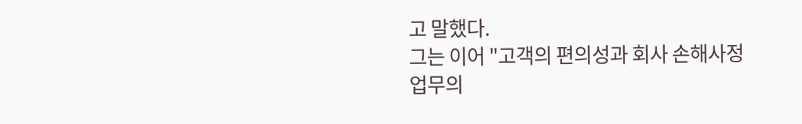고 말했다.
그는 이어 "고객의 편의성과 회사 손해사정 업무의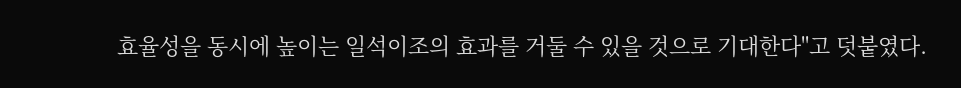효율성을 동시에 높이는 일석이조의 효과를 거둘 수 있을 것으로 기대한다"고 덧붙였다.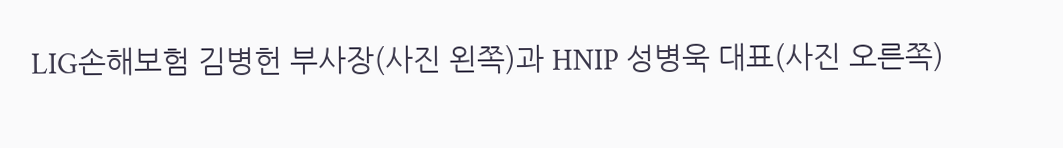LIG손해보험 김병헌 부사장(사진 왼쪽)과 HNIP 성병욱 대표(사진 오른쪽)